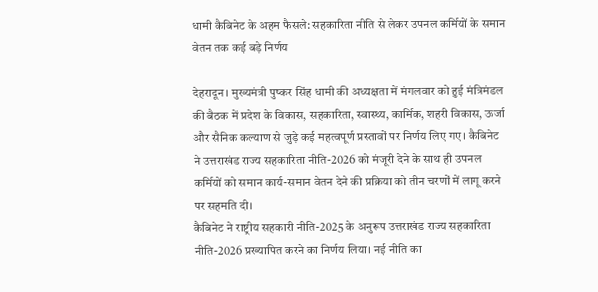धामी कैबिनेट के अहम फैसले: सहकारिता नीति से लेकर उपनल कर्मियों के समान वेतन तक कई बड़े निर्णय

देहरादून। मुख्यमंत्री पुष्कर सिंह धामी की अध्यक्षता में मंगलवार को हुई मंत्रिमंडल की बैठक में प्रदेश के विकास, सहकारिता, स्वास्थ्य, कार्मिक, शहरी विकास, ऊर्जा और सैनिक कल्याण से जुड़े कई महत्वपूर्ण प्रस्तावों पर निर्णय लिए गए। कैबिनेट ने उत्तराखंड राज्य सहकारिता नीति-2026 को मंजूरी देने के साथ ही उपनल कर्मियों को समान कार्य-समान वेतन देने की प्रक्रिया को तीन चरणों में लागू करने पर सहमति दी।
कैबिनेट ने राष्ट्रीय सहकारी नीति-2025 के अनुरूप उत्तराखंड राज्य सहकारिता नीति-2026 प्रख्यापित करने का निर्णय लिया। नई नीति का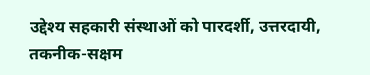उद्देश्य सहकारी संस्थाओं को पारदर्शी, उत्तरदायी, तकनीक-सक्षम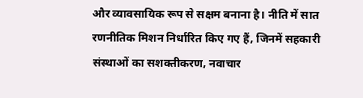और व्यावसायिक रूप से सक्षम बनाना है। नीति में सात रणनीतिक मिशन निर्धारित किए गए हैं, जिनमें सहकारी संस्थाओं का सशक्तीकरण, नवाचार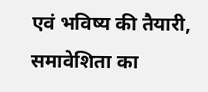एवं भविष्य की तैयारी, समावेशिता का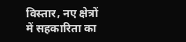विस्तार, नए क्षेत्रों में सहकारिता का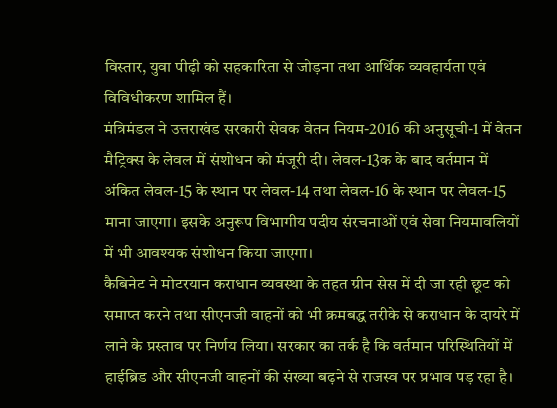विस्तार, युवा पीढ़ी को सहकारिता से जोड़ना तथा आर्थिक व्यवहार्यता एवं विविधीकरण शामिल हैं।
मंत्रिमंडल ने उत्तराखंड सरकारी सेवक वेतन नियम-2016 की अनुसूची-1 में वेतन मैट्रिक्स के लेवल में संशोधन को मंजूरी दी। लेवल-13क के बाद वर्तमान में अंकित लेवल-15 के स्थान पर लेवल-14 तथा लेवल-16 के स्थान पर लेवल-15 माना जाएगा। इसके अनुरूप विभागीय पदीय संरचनाओं एवं सेवा नियमावलियों में भी आवश्यक संशोधन किया जाएगा।
कैबिनेट ने मोटरयान कराधान व्यवस्था के तहत ग्रीन सेस में दी जा रही छूट को समाप्त करने तथा सीएनजी वाहनों को भी क्रमबद्ध तरीके से कराधान के दायरे में लाने के प्रस्ताव पर निर्णय लिया। सरकार का तर्क है कि वर्तमान परिस्थितियों में हाईब्रिड और सीएनजी वाहनों की संख्या बढ़ने से राजस्व पर प्रभाव पड़ रहा है।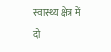स्वास्थ्य क्षेत्र में दो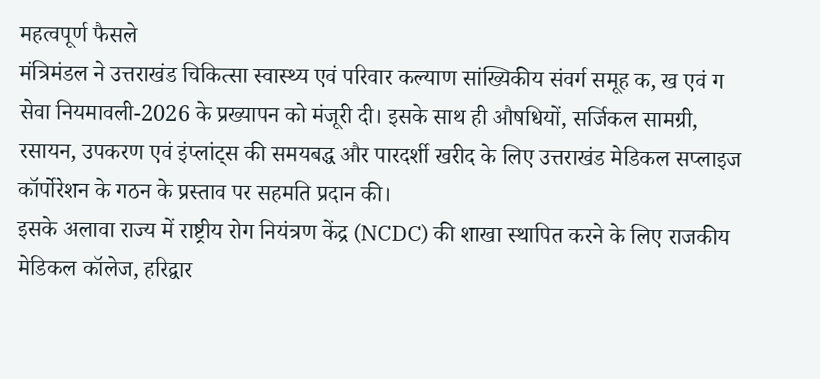महत्वपूर्ण फैसले
मंत्रिमंडल ने उत्तराखंड चिकित्सा स्वास्थ्य एवं परिवार कल्याण सांख्यिकीय संवर्ग समूह क, ख एवं ग सेवा नियमावली-2026 के प्रख्यापन को मंजूरी दी। इसके साथ ही औषधियों, सर्जिकल सामग्री, रसायन, उपकरण एवं इंप्लांट्स की समयबद्ध और पारदर्शी खरीद के लिए उत्तराखंड मेडिकल सप्लाइज कॉर्पोरेशन के गठन के प्रस्ताव पर सहमति प्रदान की।
इसके अलावा राज्य में राष्ट्रीय रोग नियंत्रण केंद्र (NCDC) की शाखा स्थापित करने के लिए राजकीय मेडिकल कॉलेज, हरिद्वार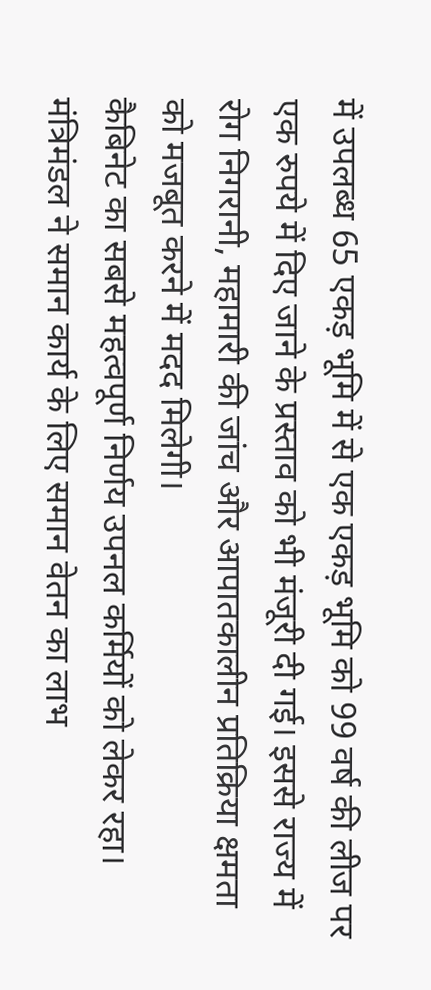में उपलब्ध 65 एकड़ भूमि में से एक एकड़ भूमि को 99 वर्ष की लीज पर एक रुपये में दिए जाने के प्रस्ताव को भी मंजूरी दी गई। इससे राज्य में रोग निगरानी, महामारी की जांच और आपातकालीन प्रतिक्रिया क्षमता को मजबूत करने में मदद मिलेगी।
कैबिनेट का सबसे महत्वपूर्ण निर्णय उपनल कर्मियों को लेकर रहा। मंत्रिमंडल ने समान कार्य के लिए समान वेतन का लाभ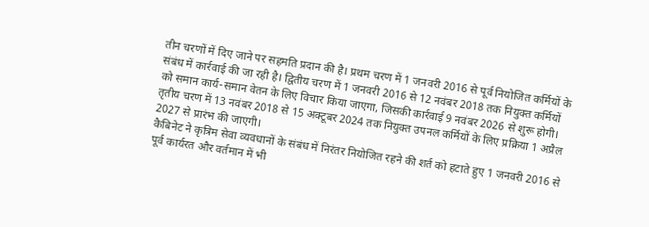तीन चरणों में दिए जाने पर सहमति प्रदान की है। प्रथम चरण में 1 जनवरी 2016 से पूर्व नियोजित कर्मियों के संबंध में कार्रवाई की जा रही है। द्वितीय चरण में 1 जनवरी 2016 से 12 नवंबर 2018 तक नियुक्त कर्मियों को समान कार्य-समान वेतन के लिए विचार किया जाएगा, जिसकी कार्रवाई 9 नवंबर 2026 से शुरू होगी। तृतीय चरण में 13 नवंबर 2018 से 15 अक्टूबर 2024 तक नियुक्त उपनल कर्मियों के लिए प्रक्रिया 1 अप्रैल 2027 से प्रारंभ की जाएगी।
कैबिनेट ने कृत्रिम सेवा व्यवधानों के संबंध में निरंतर नियोजित रहने की शर्त को हटाते हुए 1 जनवरी 2016 से पूर्व कार्यरत और वर्तमान में भी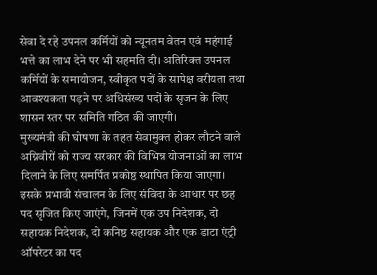सेवा दे रहे उपनल कर्मियों को न्यूनतम वेतन एवं महंगाई भत्ते का लाभ देने पर भी सहमति दी। अतिरिक्त उपनल कर्मियों के समायोजन, स्वीकृत पदों के सापेक्ष वरीयता तथा आवश्यकता पड़ने पर अधिसंख्य पदों के सृजन के लिए शासन स्तर पर समिति गठित की जाएगी।
मुख्यमंत्री की घोषणा के तहत सेवामुक्त होकर लौटने वाले अग्निवीरों को राज्य सरकार की विभिन्न योजनाओं का लाभ दिलाने के लिए समर्पित प्रकोष्ठ स्थापित किया जाएगा। इसके प्रभावी संचालन के लिए संविदा के आधार पर छह पद सृजित किए जाएंगे, जिनमें एक उप निदेशक, दो सहायक निदेशक, दो कनिष्ठ सहायक और एक डाटा एंट्री ऑपरेटर का पद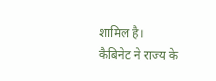शामिल है।
कैबिनेट ने राज्य के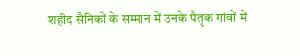शहीद सैनिकों के सम्मान में उनके पैतृक गांवों में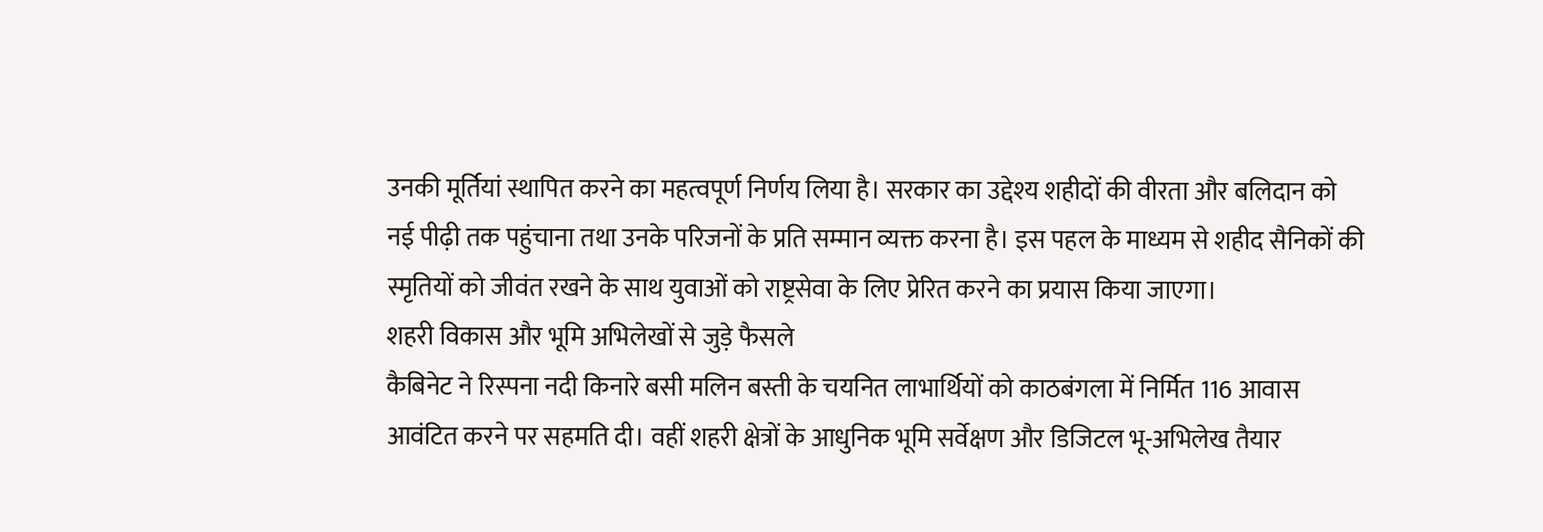उनकी मूर्तियां स्थापित करने का महत्वपूर्ण निर्णय लिया है। सरकार का उद्देश्य शहीदों की वीरता और बलिदान को नई पीढ़ी तक पहुंचाना तथा उनके परिजनों के प्रति सम्मान व्यक्त करना है। इस पहल के माध्यम से शहीद सैनिकों की स्मृतियों को जीवंत रखने के साथ युवाओं को राष्ट्रसेवा के लिए प्रेरित करने का प्रयास किया जाएगा।
शहरी विकास और भूमि अभिलेखों से जुड़े फैसले
कैबिनेट ने रिस्पना नदी किनारे बसी मलिन बस्ती के चयनित लाभार्थियों को काठबंगला में निर्मित 116 आवास आवंटित करने पर सहमति दी। वहीं शहरी क्षेत्रों के आधुनिक भूमि सर्वेक्षण और डिजिटल भू-अभिलेख तैयार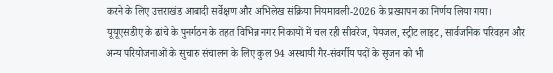करने के लिए उत्तराखंड आबादी सर्वेक्षण और अभिलेख संक्रिया नियमावली-2026 के प्रख्यापन का निर्णय लिया गया।
यूयूएसडीए के ढांचे के पुनर्गठन के तहत विभिन्न नगर निकायों में चल रही सीवरेज, पेयजल, स्ट्रीट लाइट, सार्वजनिक परिवहन और अन्य परियोजनाओं के सुचारु संचालन के लिए कुल 94 अस्थायी गैर-संवर्गीय पदों के सृजन को भी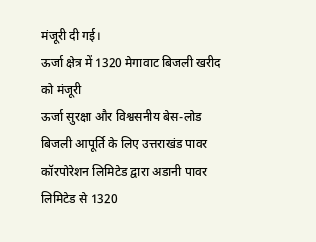मंजूरी दी गई।
ऊर्जा क्षेत्र में 1320 मेगावाट बिजली खरीद को मंजूरी
ऊर्जा सुरक्षा और विश्वसनीय बेस-लोड बिजली आपूर्ति के लिए उत्तराखंड पावर कॉरपोरेशन लिमिटेड द्वारा अडानी पावर लिमिटेड से 1320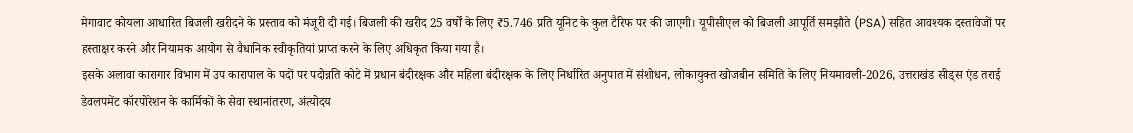मेगावाट कोयला आधारित बिजली खरीदने के प्रस्ताव को मंजूरी दी गई। बिजली की खरीद 25 वर्षों के लिए ₹5.746 प्रति यूनिट के कुल टैरिफ पर की जाएगी। यूपीसीएल को बिजली आपूर्ति समझौते (PSA) सहित आवश्यक दस्तावेजों पर हस्ताक्षर करने और नियामक आयोग से वैधानिक स्वीकृतियां प्राप्त करने के लिए अधिकृत किया गया है।
इसके अलावा कारागार विभाग में उप कारापाल के पदों पर पदोन्नति कोटे में प्रधान बंदीरक्षक और महिला बंदीरक्षक के लिए निर्धारित अनुपात में संशोधन, लोकायुक्त खोजबीन समिति के लिए नियमावली-2026, उत्तराखंड सीड्स एंड तराई डेवलपमेंट कॉरपोरेशन के कार्मिकों के सेवा स्थानांतरण, अंत्योदय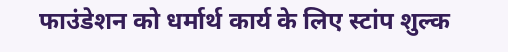फाउंडेशन को धर्मार्थ कार्य के लिए स्टांप शुल्क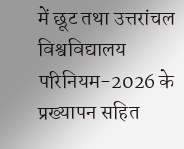में छूट तथा उत्तरांचल विश्वविद्यालय परिनियम-2026 के प्रख्यापन सहित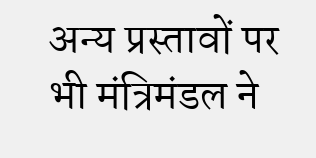अन्य प्रस्तावों पर भी मंत्रिमंडल ने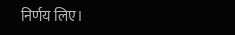निर्णय लिए।